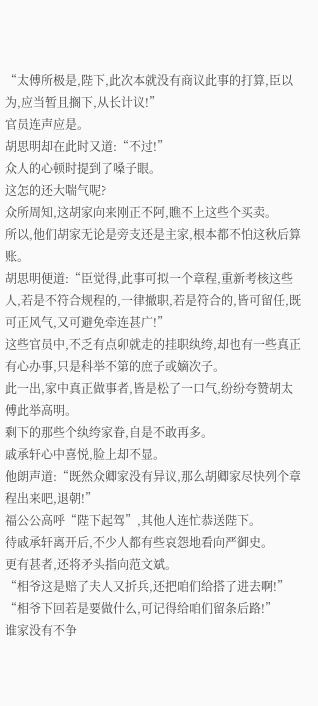“太傅所极是,陛下,此次本就没有商议此事的打算,臣以为,应当暂且搁下,从长计议!”
官员连声应是。
胡思明却在此时又道:“不过!”
众人的心顿时提到了嗓子眼。
这怎的还大喘气呢?
众所周知,这胡家向来刚正不阿,瞧不上这些个买卖。
所以,他们胡家无论是旁支还是主家,根本都不怕这秋后算账。
胡思明便道:“臣觉得,此事可拟一个章程,重新考核这些人,若是不符合规程的,一律撤职,若是符合的,皆可留任,既可正风气,又可避免牵连甚广!”
这些官员中,不乏有点卯就走的挂职纨绔,却也有一些真正有心办事,只是科举不第的庶子或嫡次子。
此一出,家中真正做事者,皆是松了一口气,纷纷夸赞胡太傅此举高明。
剩下的那些个纨绔家眷,自是不敢再多。
戚承轩心中喜悦,脸上却不显。
他朗声道:“既然众卿家没有异议,那么胡卿家尽快列个章程出来吧,退朝!”
福公公高呼“陛下起驾”,其他人连忙恭送陛下。
待戚承轩离开后,不少人都有些哀怨地看向严御史。
更有甚者,还将矛头指向范文斌。
“相爷这是赔了夫人又折兵,还把咱们给搭了进去啊!”
“相爷下回若是要做什么,可记得给咱们留条后路!”
谁家没有不争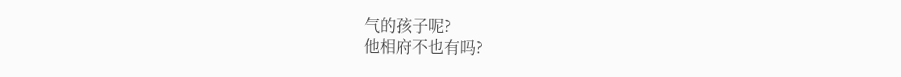气的孩子呢?
他相府不也有吗?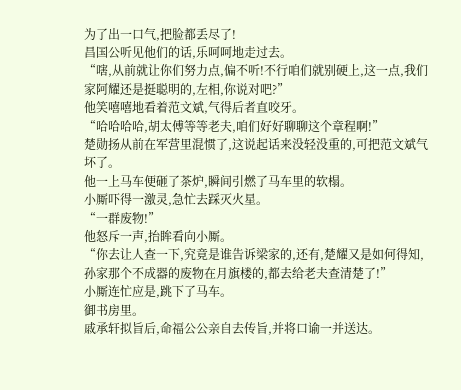为了出一口气,把脸都丢尽了!
昌国公听见他们的话,乐呵呵地走过去。
“嗐,从前就让你们努力点,偏不听!不行咱们就别硬上,这一点,我们家阿耀还是挺聪明的,左相,你说对吧?”
他笑嘻嘻地看着范文斌,气得后者直咬牙。
“哈哈哈哈,胡太傅等等老夫,咱们好好聊聊这个章程啊!”
楚勋扬从前在军营里混惯了,这说起话来没轻没重的,可把范文斌气坏了。
他一上马车便砸了茶炉,瞬间引燃了马车里的软榻。
小厮吓得一激灵,急忙去踩灭火星。
“一群废物!”
他怒斥一声,抬眸看向小厮。
“你去让人查一下,究竟是谁告诉梁家的,还有,楚耀又是如何得知,孙家那个不成器的废物在月旗楼的,都去给老夫查清楚了!”
小厮连忙应是,跳下了马车。
御书房里。
戚承轩拟旨后,命福公公亲自去传旨,并将口谕一并送达。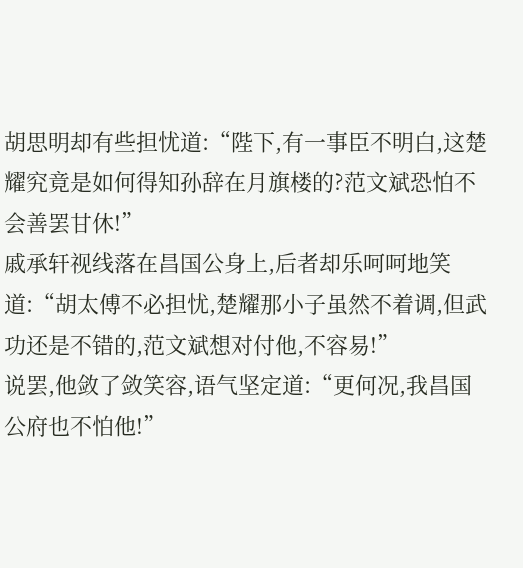胡思明却有些担忧道:“陛下,有一事臣不明白,这楚耀究竟是如何得知孙辞在月旗楼的?范文斌恐怕不会善罢甘休!”
戚承轩视线落在昌国公身上,后者却乐呵呵地笑道:“胡太傅不必担忧,楚耀那小子虽然不着调,但武功还是不错的,范文斌想对付他,不容易!”
说罢,他敛了敛笑容,语气坚定道:“更何况,我昌国公府也不怕他!”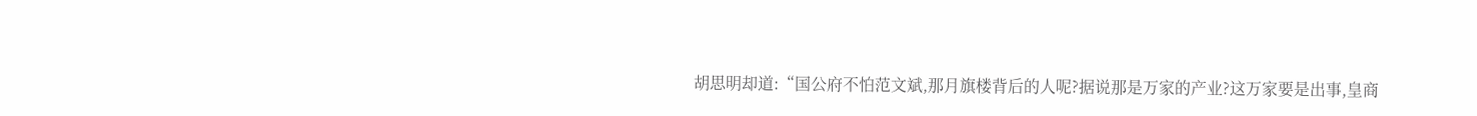胡思明却道:“国公府不怕范文斌,那月旗楼背后的人呢?据说那是万家的产业?这万家要是出事,皇商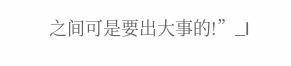之间可是要出大事的!”_l